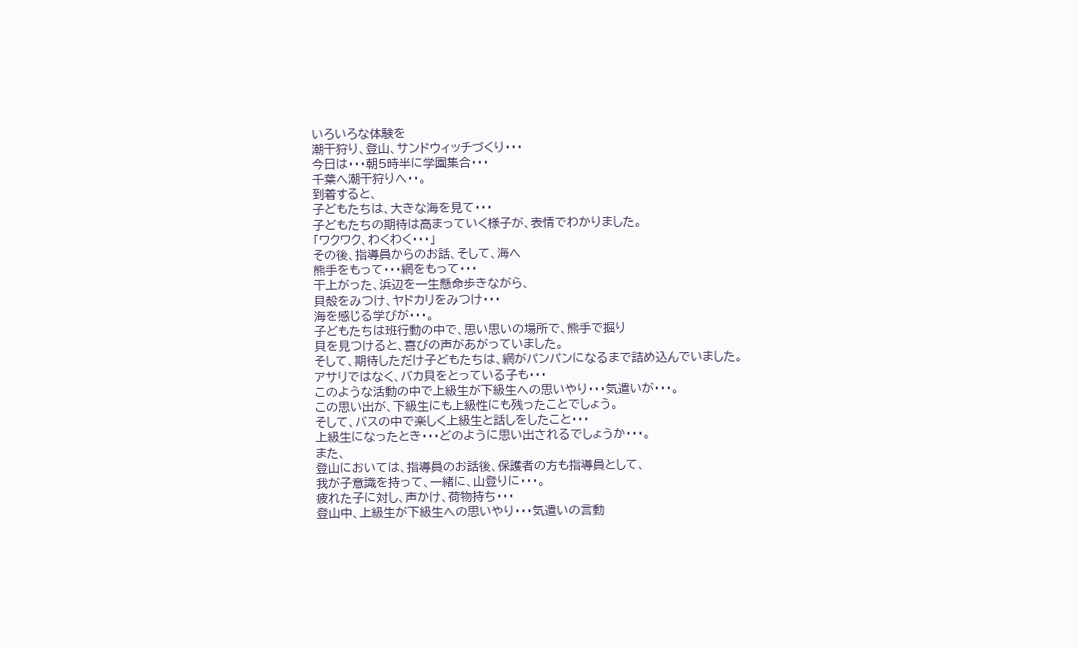いろいろな体験を
潮干狩り、登山、サンドウィッチづくり・・・
今日は・・・朝5時半に学園集合・・・
千葉へ潮干狩りへ・・。
到着すると、
子どもたちは、大きな海を見て・・・
子どもたちの期待は高まっていく様子が、表情でわかりました。
「ワクワク、わくわく・・・」
その後、指導員からのお話、そして、海へ
熊手をもって・・・網をもって・・・
干上がった、浜辺を一生懸命歩きながら、
貝殻をみつけ、ヤドカリをみつけ・・・
海を感じる学びが・・・。
子どもたちは班行動の中で、思い思いの場所で、熊手で掘り
貝を見つけると、喜びの声があがっていました。
そして、期待しただけ子どもたちは、網がパンパンになるまで詰め込んでいました。
アサリではなく、バカ貝をとっている子も・・・
このような活動の中で上級生が下級生への思いやり・・・気遣いが・・・。
この思い出が、下級生にも上級性にも残ったことでしょう。
そして、バスの中で楽しく上級生と話しをしたこと・・・
上級生になったとき・・・どのように思い出されるでしょうか・・・。
また、
登山においては、指導員のお話後、保護者の方も指導員として、
我が子意識を持って、一緒に、山登りに・・・。
疲れた子に対し、声かけ、荷物持ち・・・
登山中、上級生が下級生への思いやり・・・気遣いの言動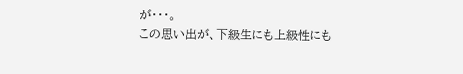が・・・。
この思い出が、下級生にも上級性にも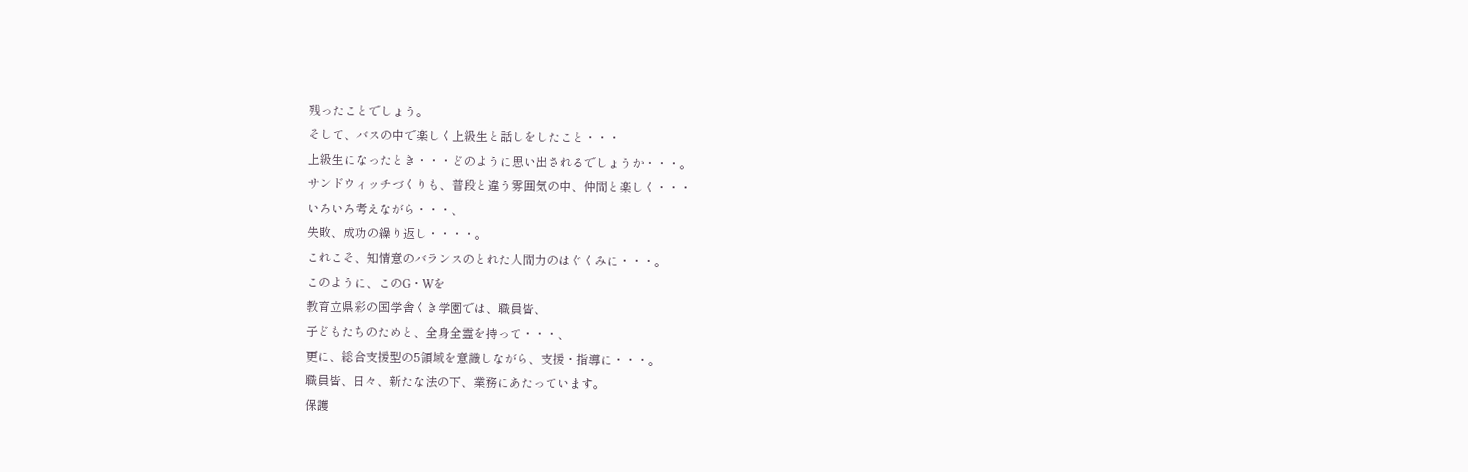残ったことでしょう。
そして、バスの中で楽しく上級生と話しをしたこと・・・
上級生になったとき・・・どのように思い出されるでしょうか・・・。
サンドウィッチづくりも、普段と違う雰囲気の中、仲間と楽しく・・・
いろいろ考えながら・・・、
失敗、成功の繰り返し・・・・。
これこそ、知情意のバランスのとれた人間力のはぐくみに・・・。
このように、このG・Wを
教育立県彩の国学舎くき学園では、職員皆、
子どもたちのためと、全身全霊を持って・・・、
更に、総合支援型の5領域を意識しながら、支援・指導に・・・。
職員皆、日々、新たな法の下、業務にあたっています。
保護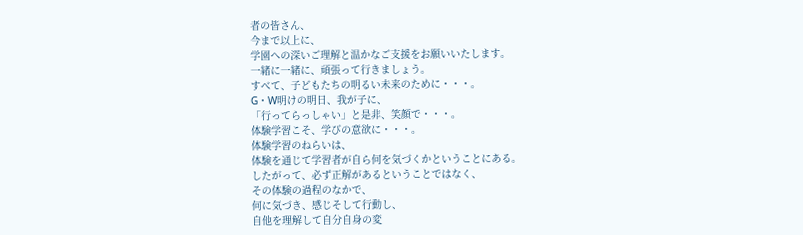者の皆さん、
今まで以上に、
学園への深いご理解と温かなご支援をお願いいたします。
一緒に一緒に、頑張って行きましょう。
すべて、子どもたちの明るい未来のために・・・。
G・W明けの明日、我が子に、
「行ってらっしゃい」と是非、笑顔で・・・。
体験学習こそ、学びの意欲に・・・。
体験学習のねらいは、
体験を通じて学習者が自ら何を気づくかということにある。
したがって、必ず正解があるということではなく、
その体験の過程のなかで、
何に気づき、感じそして行動し、
自他を理解して自分自身の変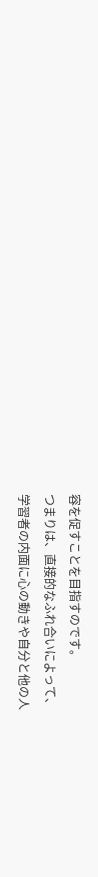容を促すことを目指すのです。
つまりは、直接的なふれ合いによって、
学習者の内面に心の動きや自分と他の人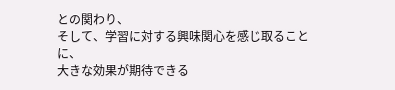との関わり、
そして、学習に対する興味関心を感じ取ることに、
大きな効果が期待できる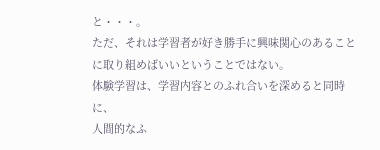と・・・。
ただ、それは学習者が好き勝手に興味関心のあることに取り組めばいいということではない。
体験学習は、学習内容とのふれ合いを深めると同時に、
人間的なふ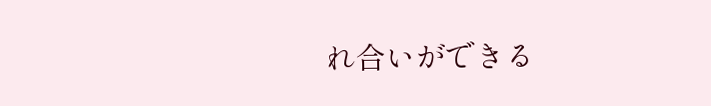れ合いができる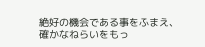絶好の機会である事をふまえ、
確かなねらいをもっ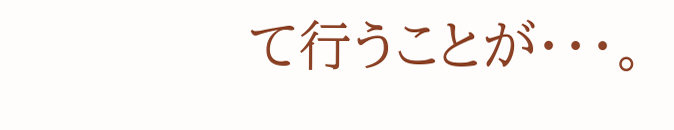て行うことが・・・。